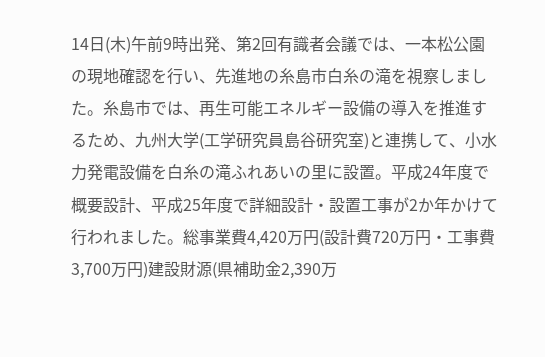14日(木)午前9時出発、第2回有識者会議では、一本松公園の現地確認を行い、先進地の糸島市白糸の滝を視察しました。糸島市では、再生可能エネルギー設備の導入を推進するため、九州大学(工学研究員島谷研究室)と連携して、小水力発電設備を白糸の滝ふれあいの里に設置。平成24年度で概要設計、平成25年度で詳細設計・設置工事が2か年かけて行われました。総事業費4,420万円(設計費720万円・工事費3,700万円)建設財源(県補助金2,390万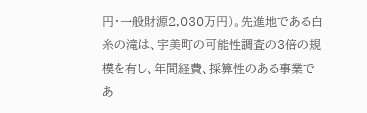円・一般財源2,030万円)。先進地である白糸の滝は、宇美町の可能性調査の3倍の規模を有し、年間経費、採算性のある事業であ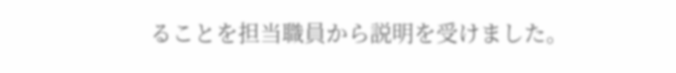ることを担当職員から説明を受けました。